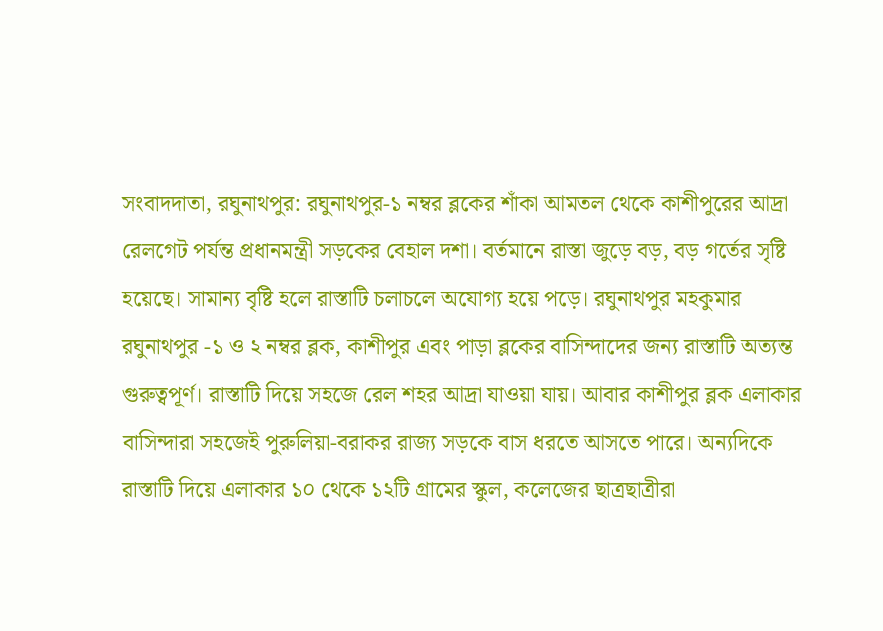সংবাদদাতা, রঘুনাথপুর: রঘুনাথপুর-১ নম্বর ব্লকের শাঁকা আমতল থেকে কাশীপুরের আদ্রা রেলগেট পর্যন্ত প্রধানমন্ত্রী সড়কের বেহাল দশা। বর্তমানে রাস্তা জুড়ে বড়, বড় গর্তের সৃষ্টি হয়েছে। সামান্য বৃষ্টি হলে রাস্তাটি চলাচলে অযোগ্য হয়ে পড়ে। রঘুনাথপুর মহকুমার রঘুনাথপুর -১ ও ২ নম্বর ব্লক, কাশীপুর এবং পাড়া ব্লকের বাসিন্দাদের জন্য রাস্তাটি অত্যন্ত গুরুত্বপূর্ণ। রাস্তাটি দিয়ে সহজে রেল শহর আদ্রা যাওয়া যায়। আবার কাশীপুর ব্লক এলাকার বাসিন্দারা সহজেই পুরুলিয়া-বরাকর রাজ্য সড়কে বাস ধরতে আসতে পারে। অন্যদিকে রাস্তাটি দিয়ে এলাকার ১০ থেকে ১২টি গ্রামের স্কুল, কলেজের ছাত্রছাত্রীরা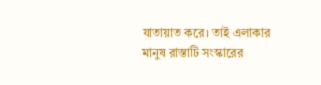যাতায়াত করে। তাই এলাকার মানুষ রাস্তাটি সংস্কারের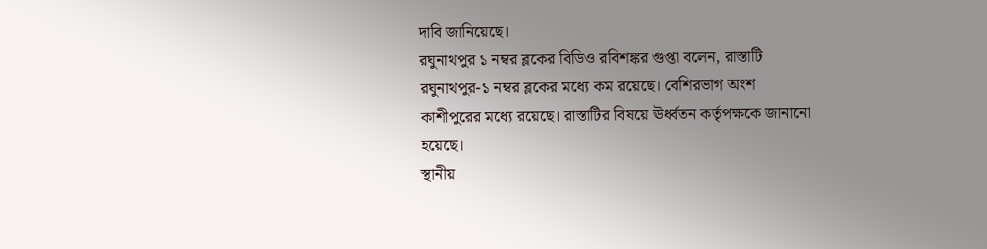দাবি জানিয়েছে।
রঘুনাথপুর ১ নম্বর ব্লকের বিডিও রবিশঙ্কর গুপ্তা বলেন, রাস্তাটি রঘুনাথপুর-১ নম্বর ব্লকের মধ্যে কম রয়েছে। বেশিরভাগ অংশ কাশীপুরের মধ্যে রয়েছে। রাস্তাটির বিষয়ে ঊর্ধ্বতন কর্তৃপক্ষকে জানানো হয়েছে।
স্থানীয়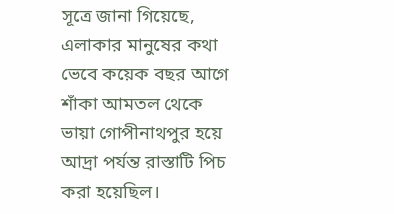সূত্রে জানা গিয়েছে, এলাকার মানুষের কথা ভেবে কয়েক বছর আগে শাঁকা আমতল থেকে ভায়া গোপীনাথপুর হয়ে আদ্রা পর্যন্ত রাস্তাটি পিচ করা হয়েছিল।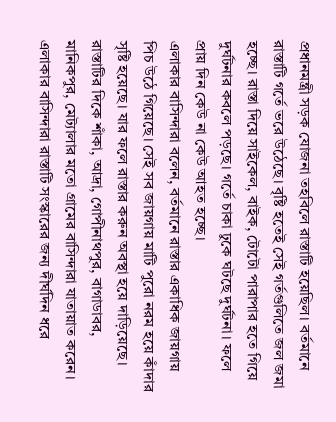প্রধানমন্ত্রী সড়ক যোজনা তহবিলে রাস্তাটি হয়েছিল। বর্তমানে রাস্তাটি গর্তে ভরে উঠেছে। বৃষ্টি হতেই সেই গর্তগুলিতে জল জমা হচ্ছে। রাস্তা দিয়ে সাইকেল, বাইক, টোটো পারাপার হতে গিয়ে দুর্ঘটনার কবলে পড়ছে। গর্তে চাকা ঢুকে ঘটছে দুর্ঘটনা। ফলে প্রায় দিন কেউ না কেউ আহত হচ্ছে।
এলাকার বাসিন্দারা বলেন, বর্তমানে রাস্তার একাধিক জায়গায় পিচ উঠে গিয়েছে। সেই সব জায়গায় মাটি পুরো নরম হয়ে কাঁদার সৃষ্টি হয়েছে। যার ফলে রাস্তার করুন অবস্থা হয়ে দাড়িয়েছে। রাস্তাটির দিকে শাঁকা, আদ্রা, গোপীনাথপুর, বাগাডাবর, মানিকপুর, মেট্যালার মতো গ্রামের বাসিন্দারা যাতায়াত করেন। এলাকার বাসিন্দারা রাস্তাটি সংস্কারের জন্য দীর্ঘদিন ধরে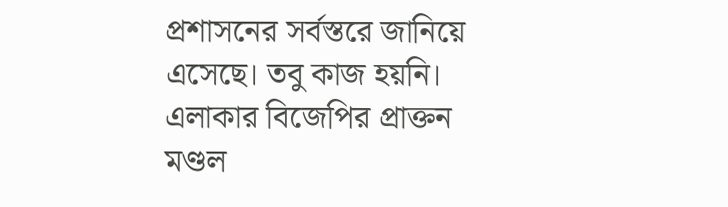প্রশাসনের সর্বস্তরে জানিয়ে এসেছে। তবু কাজ হয়নি।
এলাকার বিজেপির প্রাক্তন মণ্ডল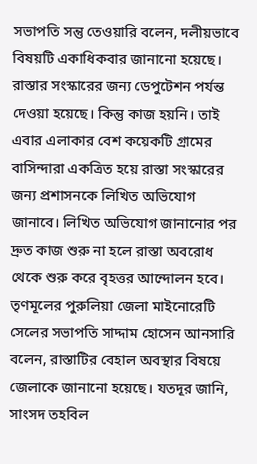সভাপতি সন্তু তেওয়ারি বলেন, দলীয়ভাবে বিষয়টি একাধিকবার জানানো হয়েছে। রাস্তার সংস্কারের জন্য ডেপুটেশন পর্যন্ত দেওয়া হয়েছে। কিন্তু কাজ হয়নি। তাই এবার এলাকার বেশ কয়েকটি গ্রামের বাসিন্দারা একত্রিত হয়ে রাস্তা সংস্কারের জন্য প্রশাসনকে লিখিত অভিযোগ জানাবে। লিখিত অভিযোগ জানানোর পর দ্রুত কাজ শুরু না হলে রাস্তা অবরোধ থেকে শুরু করে বৃহত্তর আন্দোলন হবে। তৃণমূলের পুরুলিয়া জেলা মাইনোরেটি সেলের সভাপতি সাদ্দাম হোসেন আনসারি বলেন, রাস্তাটির বেহাল অবস্থার বিষয়ে জেলাকে জানানো হয়েছে। যতদূর জানি, সাংসদ তহবিল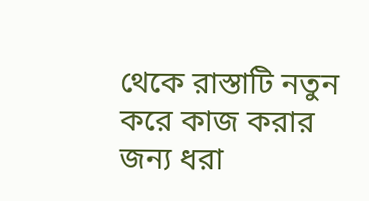থেকে রাস্তাটি নতুন করে কাজ করার জন্য ধরা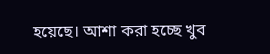হয়েছে। আশা করা হচ্ছে খুব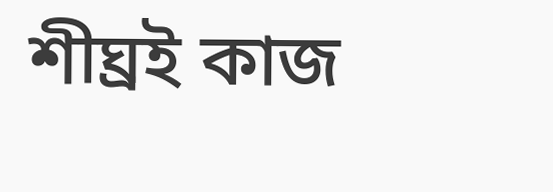শীঘ্রই কাজ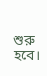শুরু হবে।